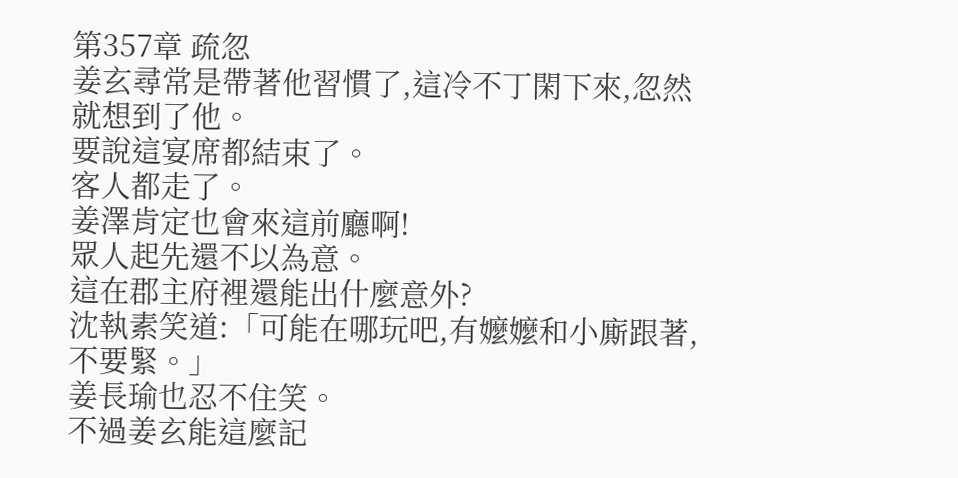第357章 疏忽
姜玄尋常是帶著他習慣了,這冷不丁閑下來,忽然就想到了他。
要說這宴席都結束了。
客人都走了。
姜澤肯定也會來這前廳啊!
眾人起先還不以為意。
這在郡主府裡還能出什麼意外?
沈執素笑道:「可能在哪玩吧,有嬤嬤和小廝跟著,不要緊。」
姜長瑜也忍不住笑。
不過姜玄能這麼記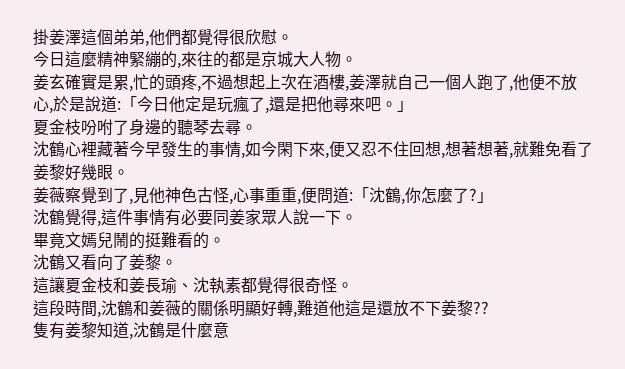掛姜澤這個弟弟,他們都覺得很欣慰。
今日這麼精神緊繃的,來往的都是京城大人物。
姜玄確實是累,忙的頭疼,不過想起上次在酒樓,姜澤就自己一個人跑了,他便不放心,於是說道:「今日他定是玩瘋了,還是把他尋來吧。」
夏金枝吩咐了身邊的聽琴去尋。
沈鶴心裡藏著今早發生的事情,如今閑下來,便又忍不住回想,想著想著,就難免看了姜黎好幾眼。
姜薇察覺到了,見他神色古怪,心事重重,便問道:「沈鶴,你怎麼了?」
沈鶴覺得,這件事情有必要同姜家眾人說一下。
畢竟文嫣兒鬧的挺難看的。
沈鶴又看向了姜黎。
這讓夏金枝和姜長瑜、沈執素都覺得很奇怪。
這段時間,沈鶴和姜薇的關係明顯好轉,難道他這是還放不下姜黎??
隻有姜黎知道,沈鶴是什麼意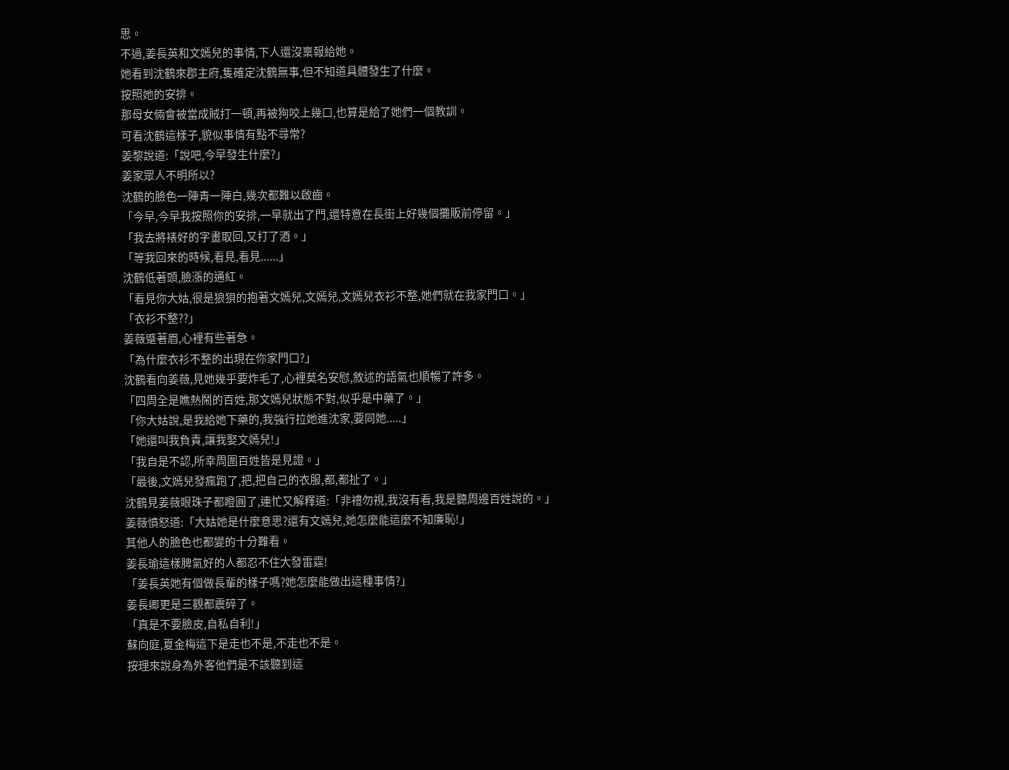思。
不過,姜長英和文嫣兒的事情,下人還沒稟報給她。
她看到沈鶴來郡主府,隻確定沈鶴無事,但不知道具體發生了什麼。
按照她的安排。
那母女倆會被當成賊打一頓,再被狗咬上幾口,也算是給了她們一個教訓。
可看沈鶴這樣子,貌似事情有點不尋常?
姜黎說道:「說吧,今早發生什麼?」
姜家眾人不明所以?
沈鶴的臉色一陣青一陣白,幾次都難以啟齒。
「今早,今早我按照你的安排,一早就出了門,還特意在長街上好幾個攤販前停留。」
「我去將裱好的字畫取回,又打了酒。」
「等我回來的時候,看見,看見......」
沈鶴低著頭,臉漲的通紅。
「看見你大姑,很是狼狽的抱著文嫣兒,文嫣兒,文嫣兒衣衫不整,她們就在我家門口。」
「衣衫不整??」
姜薇蹙著眉,心裡有些著急。
「為什麼衣衫不整的出現在你家門口?」
沈鶴看向姜薇,見她幾乎要炸毛了,心裡莫名安慰,敘述的語氣也順暢了許多。
「四周全是瞧熱鬧的百姓,那文嫣兒狀態不對,似乎是中藥了。」
「你大姑說,是我給她下藥的,我強行拉她進沈家,要同她.....」
「她還叫我負責,讓我娶文嫣兒!」
「我自是不認,所幸周圍百姓皆是見證。」
「最後,文嫣兒發瘋跑了,把,把自己的衣服,都,都扯了。」
沈鶴見姜薇眼珠子都瞪圓了,連忙又解釋道:「非禮勿視,我沒有看,我是聽周邊百姓說的。」
姜薇憤怒道:「大姑她是什麼意思?還有文嫣兒,她怎麼能這麼不知廉恥!」
其他人的臉色也都變的十分難看。
姜長瑜這樣脾氣好的人都忍不住大發雷霆!
「姜長英她有個做長輩的樣子嗎?她怎麼能做出這種事情?」
姜長卿更是三觀都震碎了。
「真是不要臉皮,自私自利!」
蘇向庭,夏金梅這下是走也不是,不走也不是。
按理來說身為外客他們是不該聽到這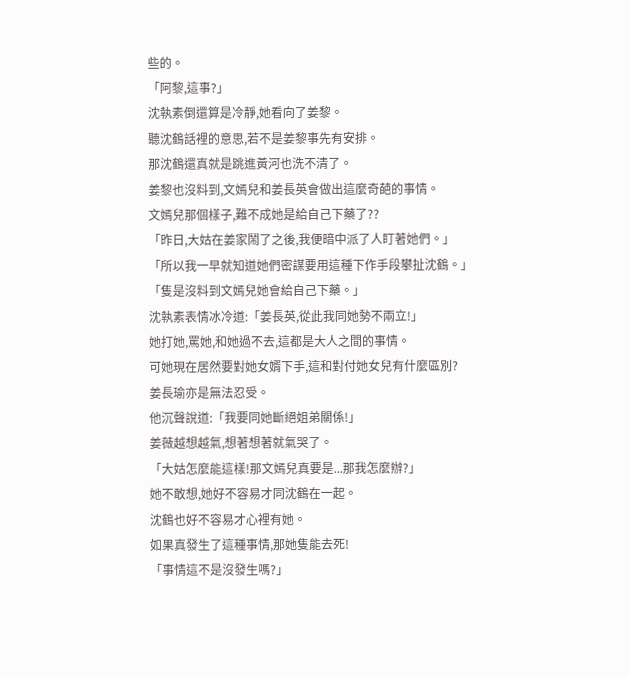些的。
「阿黎,這事?」
沈執素倒還算是冷靜,她看向了姜黎。
聽沈鶴話裡的意思,若不是姜黎事先有安排。
那沈鶴還真就是跳進黃河也洗不清了。
姜黎也沒料到,文嫣兒和姜長英會做出這麼奇葩的事情。
文嫣兒那個樣子,難不成她是給自己下藥了??
「昨日,大姑在姜家鬧了之後,我便暗中派了人盯著她們。」
「所以我一早就知道她們密謀要用這種下作手段攀扯沈鶴。」
「隻是沒料到文嫣兒她會給自己下藥。」
沈執素表情冰冷道:「姜長英,從此我同她勢不兩立!」
她打她,罵她,和她過不去,這都是大人之間的事情。
可她現在居然要對她女婿下手,這和對付她女兒有什麼區別?
姜長瑜亦是無法忍受。
他沉聲說道:「我要同她斷絕姐弟關係!」
姜薇越想越氣,想著想著就氣哭了。
「大姑怎麼能這樣!那文嫣兒真要是...那我怎麼辦?」
她不敢想,她好不容易才同沈鶴在一起。
沈鶴也好不容易才心裡有她。
如果真發生了這種事情,那她隻能去死!
「事情這不是沒發生嗎?」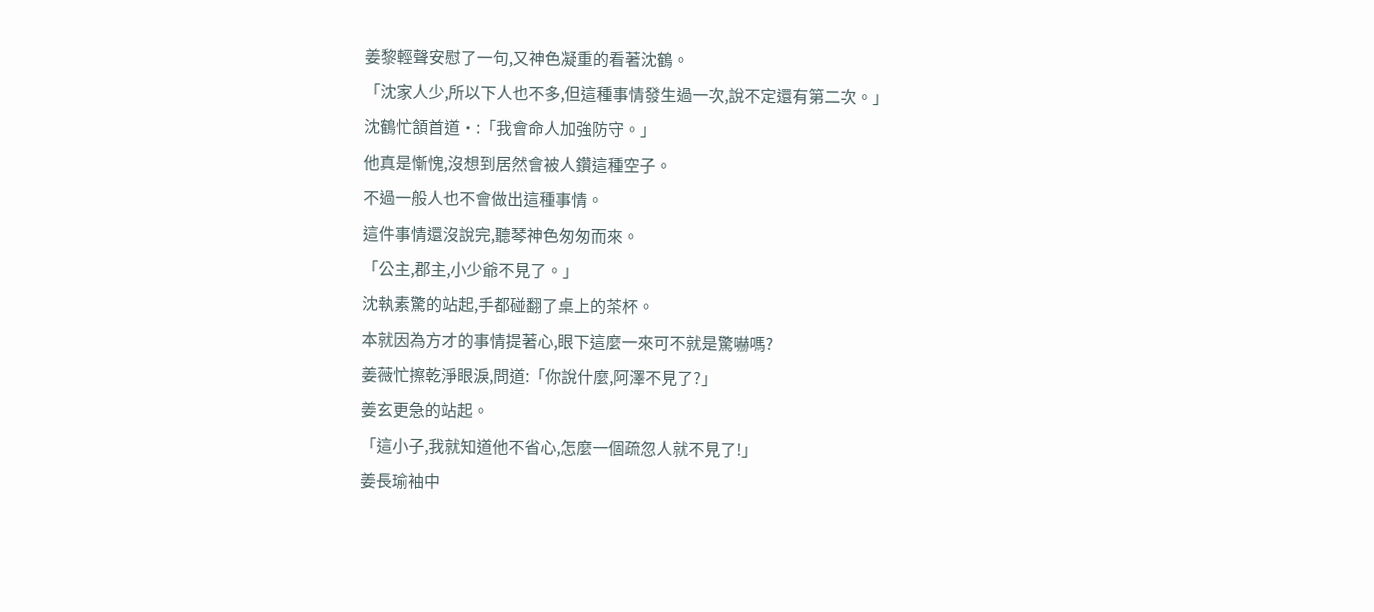姜黎輕聲安慰了一句,又神色凝重的看著沈鶴。
「沈家人少,所以下人也不多,但這種事情發生過一次,說不定還有第二次。」
沈鶴忙頷首道·:「我會命人加強防守。」
他真是慚愧,沒想到居然會被人鑽這種空子。
不過一般人也不會做出這種事情。
這件事情還沒說完,聽琴神色匆匆而來。
「公主,郡主,小少爺不見了。」
沈執素驚的站起,手都碰翻了桌上的茶杯。
本就因為方才的事情提著心,眼下這麼一來可不就是驚嚇嗎?
姜薇忙擦乾淨眼淚,問道:「你說什麼,阿澤不見了?」
姜玄更急的站起。
「這小子,我就知道他不省心,怎麼一個疏忽人就不見了!」
姜長瑜袖中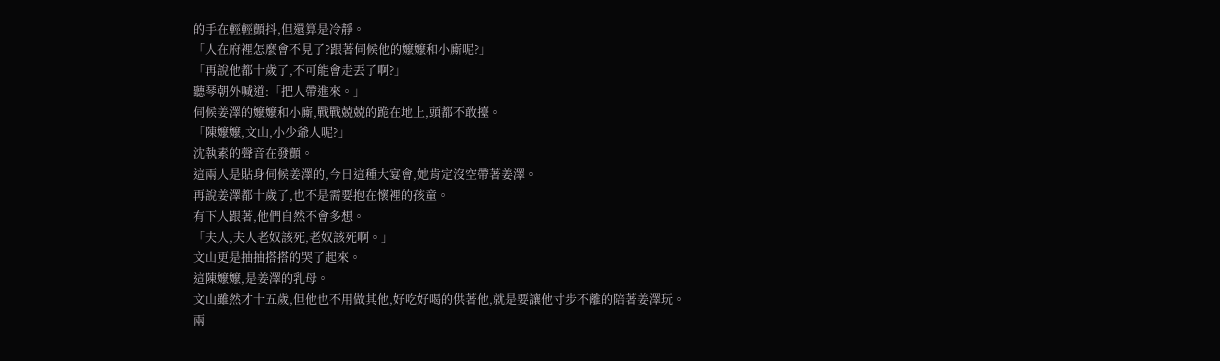的手在輕輕顫抖,但還算是冷靜。
「人在府裡怎麼會不見了?跟著伺候他的嬤嬤和小廝呢?」
「再說他都十歲了,不可能會走丟了啊?」
聽琴朝外喊道:「把人帶進來。」
伺候姜澤的嬤嬤和小廝,戰戰兢兢的跪在地上,頭都不敢擡。
「陳嬤嬤,文山,小少爺人呢?」
沈執素的聲音在發顫。
這兩人是貼身伺候姜澤的,今日這種大宴會,她肯定沒空帶著姜澤。
再說姜澤都十歲了,也不是需要抱在懷裡的孩童。
有下人跟著,他們自然不會多想。
「夫人,夫人老奴該死,老奴該死啊。」
文山更是抽抽搭搭的哭了起來。
這陳嬤嬤,是姜澤的乳母。
文山雖然才十五歲,但他也不用做其他,好吃好喝的供著他,就是要讓他寸步不離的陪著姜澤玩。
兩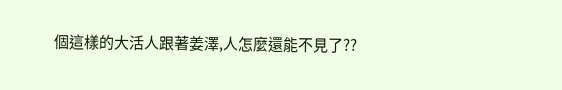個這樣的大活人跟著姜澤,人怎麼還能不見了??